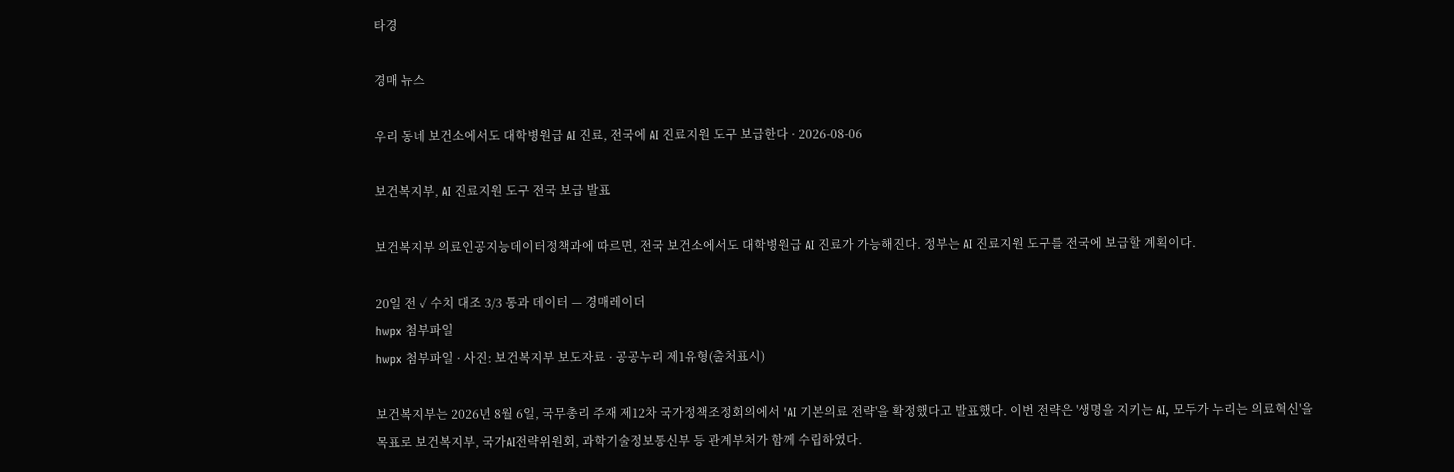타경

경매 뉴스

우리 동네 보건소에서도 대학병원급 AI 진료, 전국에 AI 진료지원 도구 보급한다 · 2026-08-06

보건복지부, AI 진료지원 도구 전국 보급 발표

보건복지부 의료인공지능데이터정책과에 따르면, 전국 보건소에서도 대학병원급 AI 진료가 가능해진다. 정부는 AI 진료지원 도구를 전국에 보급할 계획이다.

20일 전 ✓ 수치 대조 3/3 통과 데이터 — 경매레이더
hwpx 첨부파일
hwpx 첨부파일 · 사진: 보건복지부 보도자료 · 공공누리 제1유형(출처표시)

보건복지부는 2026년 8월 6일, 국무총리 주재 제12차 국가정책조정회의에서 'AI 기본의료 전략'을 확정했다고 발표했다. 이번 전략은 '생명을 지키는 AI, 모두가 누리는 의료혁신'을 목표로 보건복지부, 국가AI전략위원회, 과학기술정보통신부 등 관계부처가 함께 수립하였다.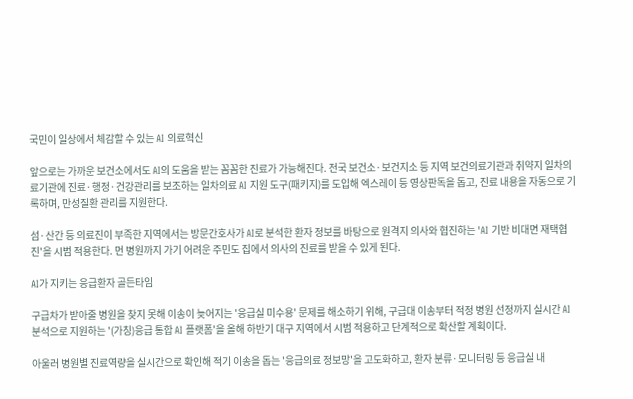국민이 일상에서 체감할 수 있는 AI 의료혁신

앞으로는 가까운 보건소에서도 AI의 도움을 받는 꼼꼼한 진료가 가능해진다. 전국 보건소·보건지소 등 지역 보건의료기관과 취약지 일차의료기관에 진료·행정·건강관리를 보조하는 일차의료 AI 지원 도구(패키지)를 도입해 엑스레이 등 영상판독을 돕고, 진료 내용을 자동으로 기록하며, 만성질환 관리를 지원한다.

섬·산간 등 의료진이 부족한 지역에서는 방문간호사가 AI로 분석한 환자 정보를 바탕으로 원격지 의사와 협진하는 'AI 기반 비대면 재택협진'을 시범 적용한다. 먼 병원까지 가기 어려운 주민도 집에서 의사의 진료를 받을 수 있게 된다.

AI가 지키는 응급환자 골든타임

구급차가 받아줄 병원을 찾지 못해 이송이 늦어지는 '응급실 미수용' 문제를 해소하기 위해, 구급대 이송부터 적정 병원 선정까지 실시간 AI 분석으로 지원하는 '(가칭)응급 통합 AI 플랫폼'을 올해 하반기 대구 지역에서 시범 적용하고 단계적으로 확산할 계획이다.

아울러 병원별 진료역량을 실시간으로 확인해 적기 이송을 돕는 '응급의료 정보망'을 고도화하고, 환자 분류·모니터링 등 응급실 내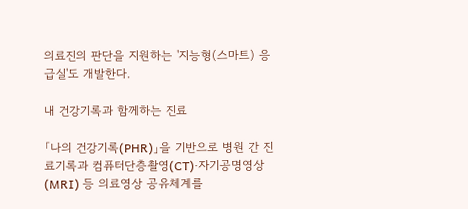의료진의 판단을 지원하는 '지능형(스마트) 응급실'도 개발한다.

내 건강기록과 함께하는 진료

「나의 건강기록(PHR)」을 기반으로 병원 간 진료기록과 컴퓨터단층촬영(CT)·자기공명영상(MRI) 등 의료영상 공유체계를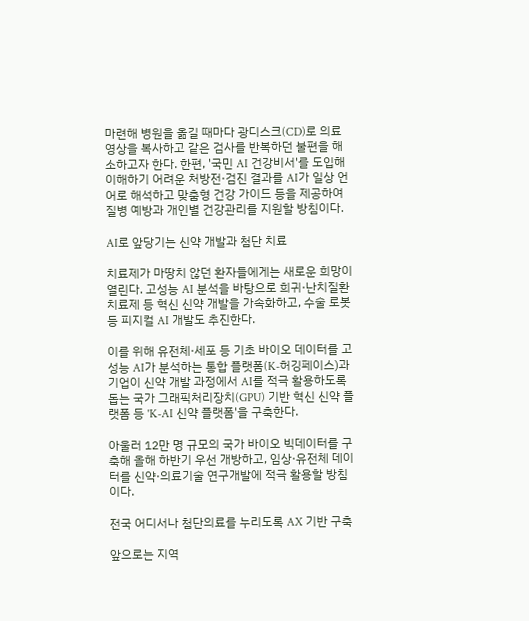마련해 병원을 옮길 때마다 광디스크(CD)로 의료영상을 복사하고 같은 검사를 반복하던 불편을 해소하고자 한다. 한편, '국민 AI 건강비서'를 도입해 이해하기 어려운 처방전·검진 결과를 AI가 일상 언어로 해석하고 맞춤형 건강 가이드 등을 제공하여 질병 예방과 개인별 건강관리를 지원할 방침이다.

AI로 앞당기는 신약 개발과 첨단 치료

치료제가 마땅치 않던 환자들에게는 새로운 희망이 열린다. 고성능 AI 분석을 바탕으로 희귀·난치질환 치료제 등 혁신 신약 개발을 가속화하고, 수술 로봇 등 피지컬 AI 개발도 추진한다.

이를 위해 유전체·세포 등 기초 바이오 데이터를 고성능 AI가 분석하는 통합 플랫폼(K-허깅페이스)과 기업이 신약 개발 과정에서 AI를 적극 활용하도록 돕는 국가 그래픽처리장치(GPU) 기반 혁신 신약 플랫폼 등 'K-AI 신약 플랫폼'을 구축한다.

아울러 12만 명 규모의 국가 바이오 빅데이터를 구축해 올해 하반기 우선 개방하고, 임상·유전체 데이터를 신약·의료기술 연구개발에 적극 활용할 방침이다.

전국 어디서나 첨단의료를 누리도록 AX 기반 구축

앞으로는 지역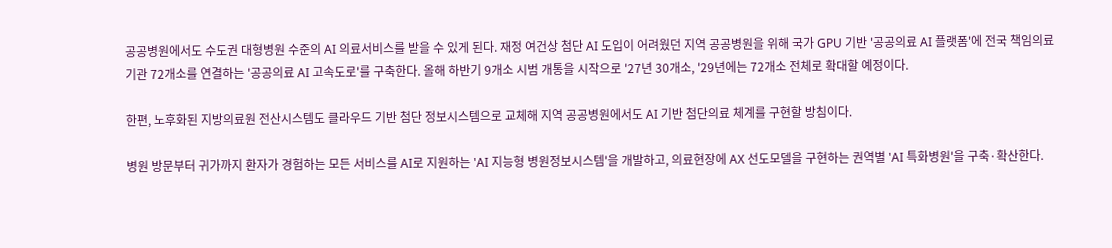공공병원에서도 수도권 대형병원 수준의 AI 의료서비스를 받을 수 있게 된다. 재정 여건상 첨단 AI 도입이 어려웠던 지역 공공병원을 위해 국가 GPU 기반 '공공의료 AI 플랫폼'에 전국 책임의료기관 72개소를 연결하는 '공공의료 AI 고속도로'를 구축한다. 올해 하반기 9개소 시범 개통을 시작으로 '27년 30개소, '29년에는 72개소 전체로 확대할 예정이다.

한편, 노후화된 지방의료원 전산시스템도 클라우드 기반 첨단 정보시스템으로 교체해 지역 공공병원에서도 AI 기반 첨단의료 체계를 구현할 방침이다.

병원 방문부터 귀가까지 환자가 경험하는 모든 서비스를 AI로 지원하는 'AI 지능형 병원정보시스템'을 개발하고, 의료현장에 AX 선도모델을 구현하는 권역별 'AI 특화병원'을 구축·확산한다.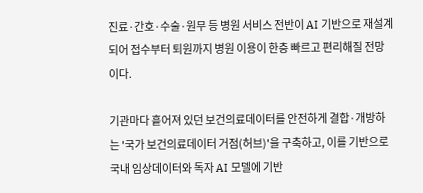진료·간호·수술·원무 등 병원 서비스 전반이 AI 기반으로 재설계되어 접수부터 퇴원까지 병원 이용이 한층 빠르고 편리해질 전망이다.

기관마다 흩어져 있던 보건의료데이터를 안전하게 결합·개방하는 '국가 보건의료데이터 거점(허브)'을 구축하고, 이를 기반으로 국내 임상데이터와 독자 AI 모델에 기반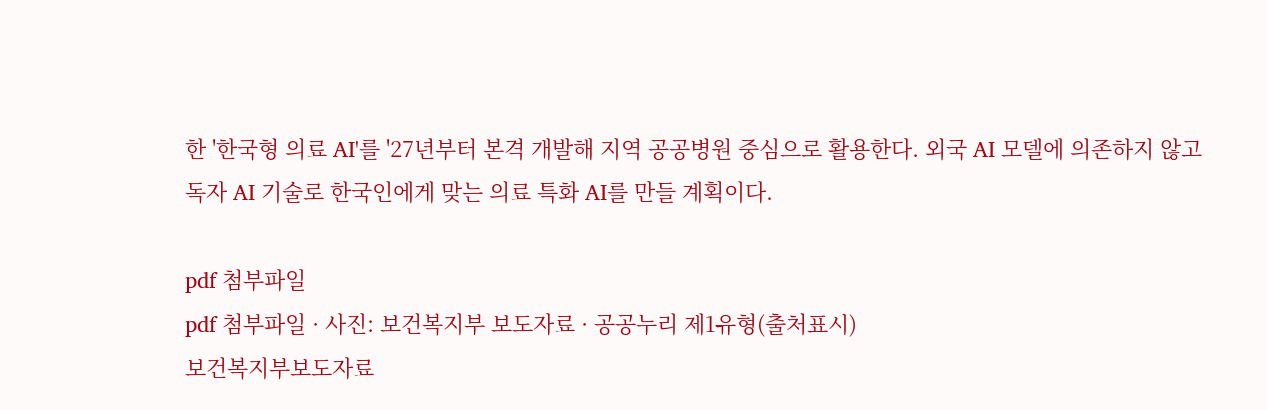한 '한국형 의료 AI'를 '27년부터 본격 개발해 지역 공공병원 중심으로 활용한다. 외국 AI 모델에 의존하지 않고 독자 AI 기술로 한국인에게 맞는 의료 특화 AI를 만들 계획이다.

pdf 첨부파일
pdf 첨부파일 · 사진: 보건복지부 보도자료 · 공공누리 제1유형(출처표시)
보건복지부보도자료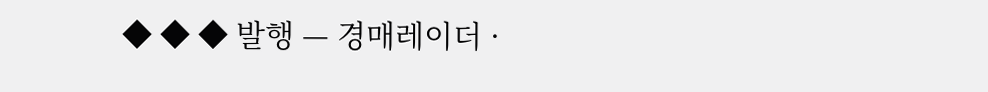◆ ◆ ◆ 발행 — 경매레이더 ·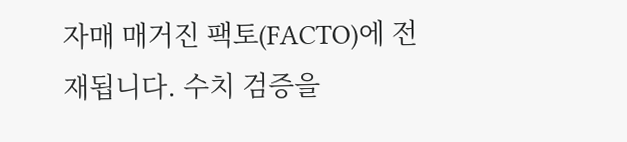자매 매거진 팩토(FACTO)에 전재됩니다. 수치 검증을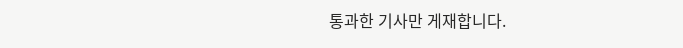통과한 기사만 게재합니다.